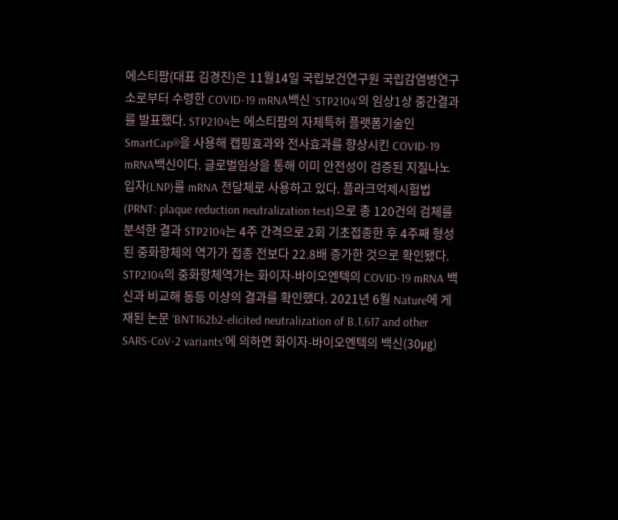에스티팜(대표 김경진)은 11월14일 국립보건연구원 국립감염병연구소로부터 수령한 COVID-19 mRNA백신 ‘STP2104’의 임상1상 중간결과를 발표했다. STP2104는 에스티팜의 자체특허 플랫폼기술인 SmartCap®을 사용해 캡핑효과와 전사효과를 향상시킨 COVID-19 mRNA백신이다. 글로벌임상을 통해 이미 안전성이 검증된 지질나노입자(LNP)를 mRNA 전달체로 사용하고 있다. 플라크억제시험법(PRNT: plaque reduction neutralization test)으로 총 120건의 검체를 분석한 결과 STP2104는 4주 간격으로 2회 기초접종한 후 4주째 형성된 중화항체의 역가가 접종 전보다 22.8배 증가한 것으로 확인됐다. STP2104의 중화항체역가는 화이자-바이오엔텍의 COVID-19 mRNA 백신과 비교해 동등 이상의 결과를 확인했다. 2021년 6월 Nature에 게재된 논문 ‘BNT162b2-elicited neutralization of B.1.617 and other SARS-CoV-2 variants’에 의하면 화이자-바이오엔텍의 백신(30㎍)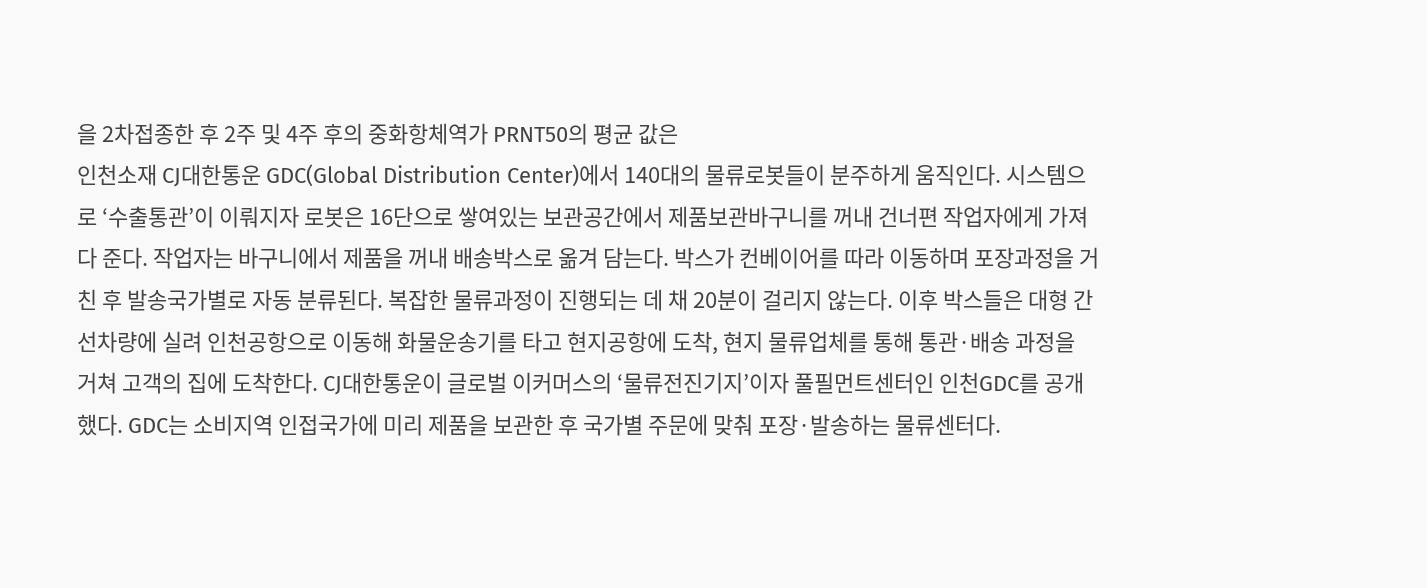을 2차접종한 후 2주 및 4주 후의 중화항체역가 PRNT50의 평균 값은
인천소재 CJ대한통운 GDC(Global Distribution Center)에서 140대의 물류로봇들이 분주하게 움직인다. 시스템으로 ‘수출통관’이 이뤄지자 로봇은 16단으로 쌓여있는 보관공간에서 제품보관바구니를 꺼내 건너편 작업자에게 가져다 준다. 작업자는 바구니에서 제품을 꺼내 배송박스로 옮겨 담는다. 박스가 컨베이어를 따라 이동하며 포장과정을 거친 후 발송국가별로 자동 분류된다. 복잡한 물류과정이 진행되는 데 채 20분이 걸리지 않는다. 이후 박스들은 대형 간선차량에 실려 인천공항으로 이동해 화물운송기를 타고 현지공항에 도착, 현지 물류업체를 통해 통관·배송 과정을 거쳐 고객의 집에 도착한다. CJ대한통운이 글로벌 이커머스의 ‘물류전진기지’이자 풀필먼트센터인 인천GDC를 공개했다. GDC는 소비지역 인접국가에 미리 제품을 보관한 후 국가별 주문에 맞춰 포장·발송하는 물류센터다.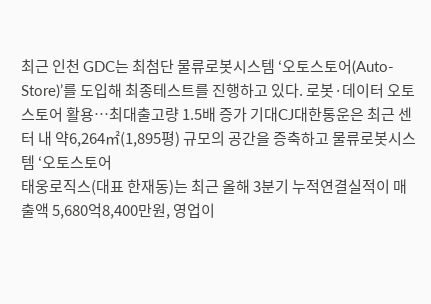최근 인천 GDC는 최첨단 물류로봇시스템 ‘오토스토어(Auto-Store)’를 도입해 최종테스트를 진행하고 있다. 로봇·데이터 오토스토어 활용⋯최대출고량 1.5배 증가 기대CJ대한통운은 최근 센터 내 약6,264㎡(1,895평) 규모의 공간을 증축하고 물류로봇시스템 ‘오토스토어
태웅로직스(대표 한재동)는 최근 올해 3분기 누적연결실적이 매출액 5,680억8,400만원, 영업이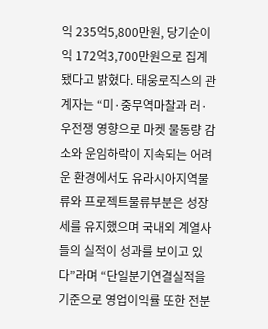익 235억5,800만원, 당기순이익 172억3,700만원으로 집계됐다고 밝혔다. 태웅로직스의 관계자는 “미·중무역마찰과 러·우전쟁 영향으로 마켓 물동량 감소와 운임하락이 지속되는 어려운 환경에서도 유라시아지역물류와 프로젝트물류부분은 성장세를 유지했으며 국내외 계열사들의 실적이 성과를 보이고 있다”라며 “단일분기연결실적을 기준으로 영업이익률 또한 전분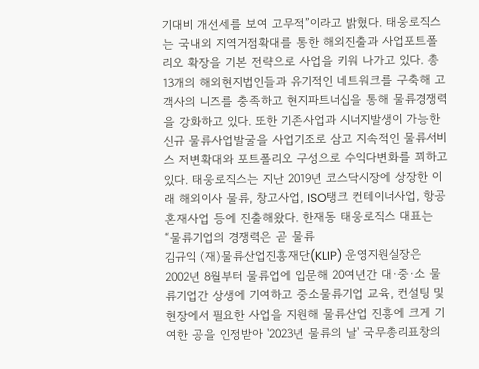기대비 개선세를 보여 고무적”이라고 밝혔다. 태웅로직스는 국내외 지역거점확대를 통한 해외진출과 사업포트폴리오 확장을 기본 전략으로 사업을 키워 나가고 있다. 총13개의 해외현지법인들과 유기적인 네트워크를 구축해 고객사의 니즈를 충족하고 현지파트너십을 통해 물류경쟁력을 강화하고 있다. 또한 기존사업과 시너지발생이 가능한 신규 물류사업발굴을 사업기조로 삼고 지속적인 물류서비스 저변확대와 포트폴리오 구성으로 수익다변화를 꾀하고 있다. 태웅로직스는 지난 2019년 코스닥시장에 상장한 이래 해외이사 물류, 창고사업, ISO탱크 컨테이너사업, 항공혼재사업 등에 진출해왔다. 한재동 태웅로직스 대표는 “물류기업의 경쟁력은 곧 물류
김규익 (재)물류산업진흥재단(KLIP) 운영지원실장은 2002년 8월부터 물류업에 입문해 20여년간 대·중·소 물류기업간 상생에 기여하고 중소물류기업 교육, 컨설팅 및 현장에서 필요한 사업을 지원해 물류산업 진흥에 크게 기여한 공을 인정받아 '2023년 물류의 날' 국무총리표창의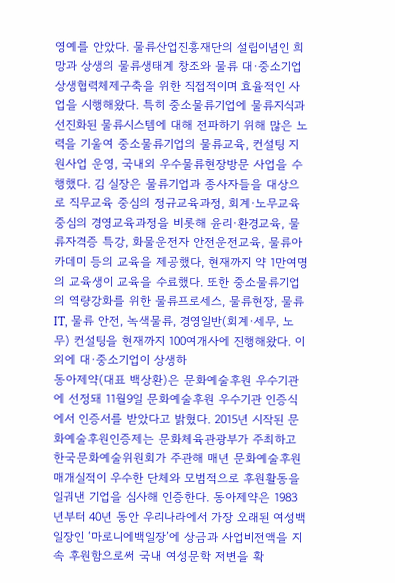영예를 안았다. 물류산업진흥재단의 설립이념인 희망과 상생의 물류생태계 창조와 물류 대·중소기업 상생협력체제구축을 위한 직접적이며 효율적인 사업을 시행해왔다. 특히 중소물류기업에 물류지식과 선진화된 물류시스템에 대해 전파하기 위해 많은 노력을 기울여 중소물류기업의 물류교육, 컨설팅 지원사업 운영, 국내외 우수물류현장방문 사업을 수행했다. 김 실장은 물류기업과 종사자들을 대상으로 직무교육 중심의 정규교육과정, 회계·노무교육 중심의 경영교육과정을 비롯해 윤리·환경교육, 물류자격증 특강, 화물운전자 안전운전교육, 물류아카데미 등의 교육을 제공했다, 현재까지 약 1만여명의 교육생이 교육을 수료했다. 또한 중소물류기업의 역량강화를 위한 물류프로세스, 물류현장, 물류IT, 물류 안전, 녹색물류, 경영일반(회계·세무, 노무) 컨설팅을 현재까지 100여개사에 진행해왔다. 이외에 대·중소기업이 상생하
동아제약(대표 백상환)은 문화예술후원 우수기관에 선정돼 11월9일 문화예술후원 우수기관 인증식에서 인증서를 받았다고 밝혔다. 2015년 시작된 문화예술후원인증제는 문화체육관광부가 주최하고 한국문화예술위원회가 주관해 매년 문화예술후원 매개실적이 우수한 단체와 모범적으로 후원활동을 일궈낸 기업을 심사해 인증한다. 동아제약은 1983년부터 40년 동안 우리나라에서 가장 오래된 여성백일장인 ‘마로니에백일장’에 상금과 사업비전액을 지속 후원함으로써 국내 여성문학 저변을 확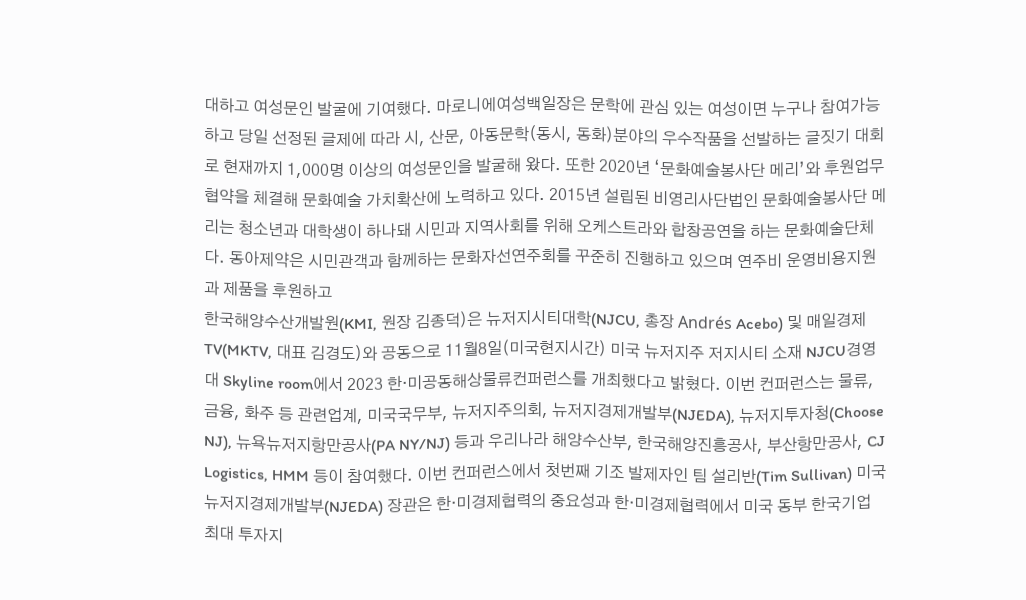대하고 여성문인 발굴에 기여했다. 마로니에여성백일장은 문학에 관심 있는 여성이면 누구나 참여가능하고 당일 선정된 글제에 따라 시, 산문, 아동문학(동시, 동화)분야의 우수작품을 선발하는 글짓기 대회로 현재까지 1,000명 이상의 여성문인을 발굴해 왔다. 또한 2020년 ‘문화예술봉사단 메리’와 후원업무협약을 체결해 문화예술 가치확산에 노력하고 있다. 2015년 설립된 비영리사단법인 문화예술봉사단 메리는 청소년과 대학생이 하나돼 시민과 지역사회를 위해 오케스트라와 합창공연을 하는 문화예술단체다. 동아제약은 시민관객과 함께하는 문화자선연주회를 꾸준히 진행하고 있으며 연주비 운영비용지원과 제품을 후원하고
한국해양수산개발원(KMI, 원장 김종덕)은 뉴저지시티대학(NJCU, 총장 Andrés Acebo) 및 매일경제TV(MKTV, 대표 김경도)와 공동으로 11월8일(미국현지시간) 미국 뉴저지주 저지시티 소재 NJCU경영대 Skyline room에서 2023 한·미공동해상물류컨퍼런스를 개최했다고 밝혔다. 이번 컨퍼런스는 물류, 금융, 화주 등 관련업계, 미국국무부, 뉴저지주의회, 뉴저지경제개발부(NJEDA), 뉴저지투자청(Choose NJ), 뉴욕뉴저지항만공사(PA NY/NJ) 등과 우리나라 해양수산부, 한국해양진흥공사, 부산항만공사, CJ Logistics, HMM 등이 참여했다. 이번 컨퍼런스에서 첫번째 기조 발제자인 팀 설리반(Tim Sullivan) 미국 뉴저지경제개발부(NJEDA) 장관은 한·미경제협력의 중요성과 한·미경제협력에서 미국 동부 한국기업 최대 투자지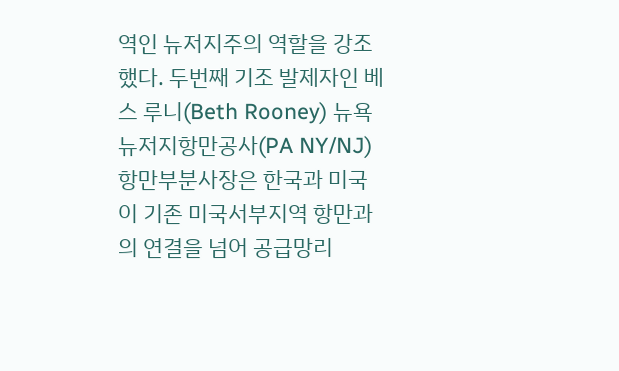역인 뉴저지주의 역할을 강조했다. 두번째 기조 발제자인 베스 루니(Beth Rooney) 뉴욕뉴저지항만공사(PA NY/NJ) 항만부분사장은 한국과 미국이 기존 미국서부지역 항만과의 연결을 넘어 공급망리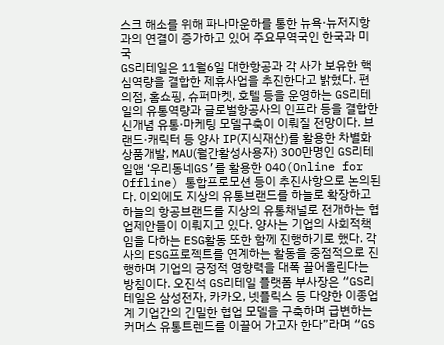스크 해소를 위해 파나마운하를 통한 뉴욕·뉴저지항과의 연결이 증가하고 있어 주요무역국인 한국과 미국
GS리테일은 11월6일 대한항공과 각 사가 보유한 핵심역량을 결합한 제휴사업을 추진한다고 밝혔다. 편의점, 홈쇼핑, 슈퍼마켓, 호텔 등을 운영하는 GS리테일의 유통역량과 글로벌항공사의 인프라 등을 결합한 신개념 유통·마케팅 모델구축이 이뤄질 전망이다. 브랜드·캐릭터 등 양사 IP(지식재산)를 활용한 차별화상품개발, MAU(월간활성사용자) 300만명인 GS리테일앱 ‘우리동네GS’를 활용한 O4O(Online for Offline) 통합프로모션 등이 추진사항으로 논의된다. 이외에도 지상의 유통브랜드를 하늘로 확장하고 하늘의 항공브랜드를 지상의 유통채널로 전개하는 협업제안들이 이뤄지고 있다. 양사는 기업의 사회적책임을 다하는 ESG활동 또한 함께 진행하기로 했다. 각 사의 ESG프로젝트를 연계하는 활동을 중점적으로 진행하며 기업의 긍정적 영향력을 대폭 끌어올린다는 방침이다. 오진석 GS리테일 플랫폼 부사장은 “GS리테일은 삼성전자, 카카오, 넷플릭스 등 다양한 이종업계 기업간의 긴밀한 협업 모델을 구축하며 급변하는 커머스 유통트렌드를 이끌어 가고자 한다”라며 “GS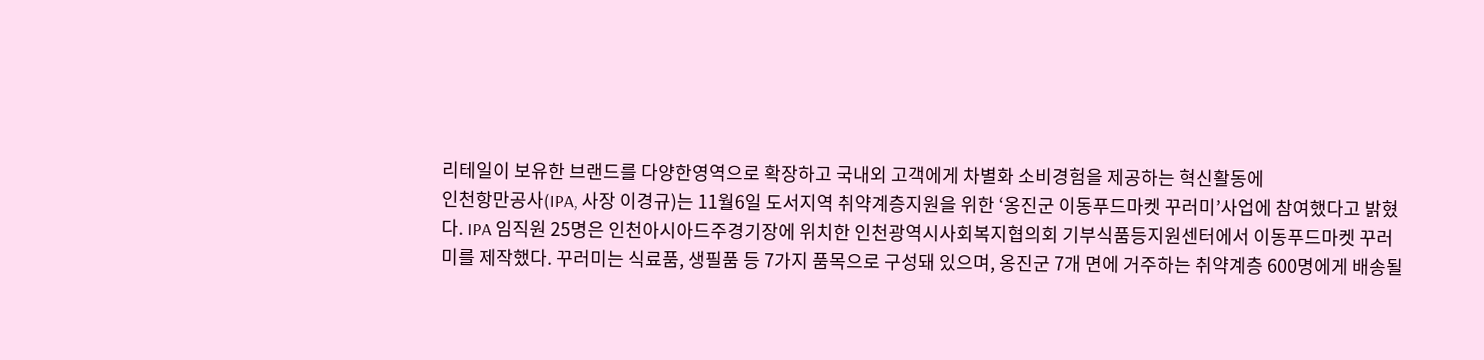리테일이 보유한 브랜드를 다양한영역으로 확장하고 국내외 고객에게 차별화 소비경험을 제공하는 혁신활동에
인천항만공사(IPA, 사장 이경규)는 11월6일 도서지역 취약계층지원을 위한 ‘옹진군 이동푸드마켓 꾸러미’사업에 참여했다고 밝혔다. IPA 임직원 25명은 인천아시아드주경기장에 위치한 인천광역시사회복지협의회 기부식품등지원센터에서 이동푸드마켓 꾸러미를 제작했다. 꾸러미는 식료품, 생필품 등 7가지 품목으로 구성돼 있으며, 옹진군 7개 면에 거주하는 취약계층 600명에게 배송될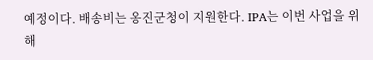예정이다. 배송비는 옹진군청이 지원한다. IPA는 이번 사업을 위해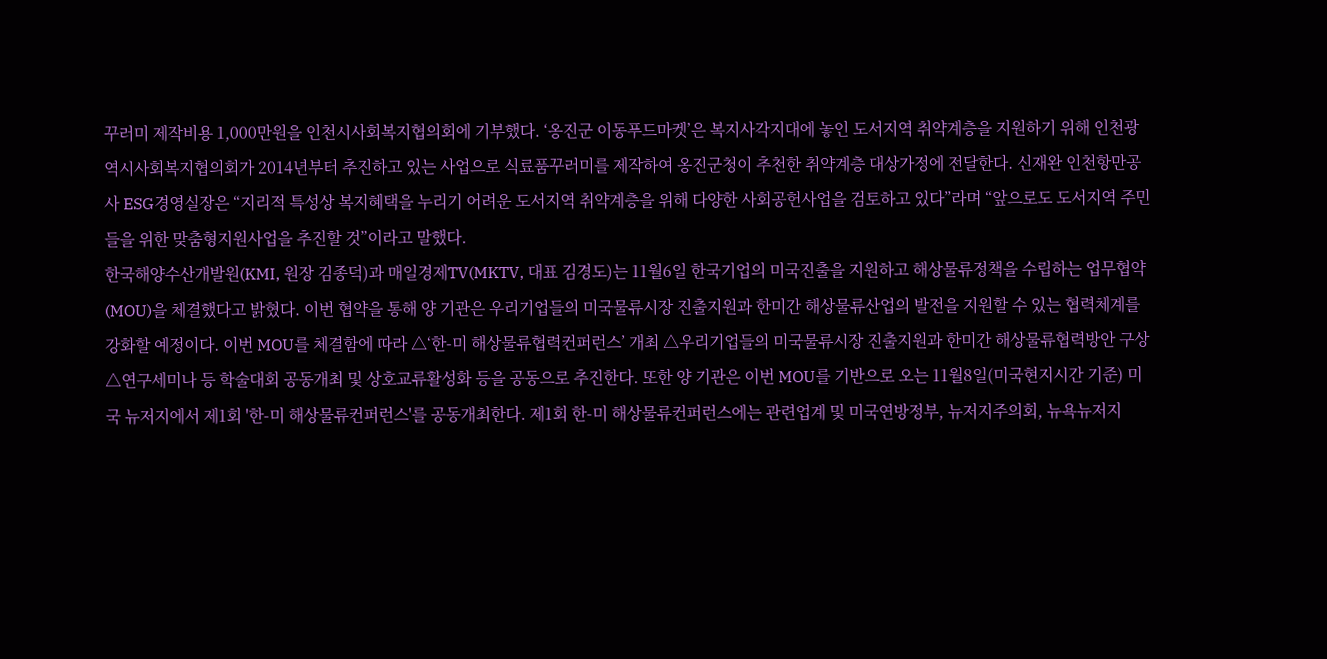꾸러미 제작비용 1,000만원을 인천시사회복지협의회에 기부했다. ‘옹진군 이동푸드마켓’은 복지사각지대에 놓인 도서지역 취약계층을 지원하기 위해 인천광역시사회복지협의회가 2014년부터 추진하고 있는 사업으로 식료품꾸러미를 제작하여 옹진군청이 추천한 취약계층 대상가정에 전달한다. 신재완 인천항만공사 ESG경영실장은 “지리적 특성상 복지혜택을 누리기 어려운 도서지역 취약계층을 위해 다양한 사회공헌사업을 검토하고 있다”라며 “앞으로도 도서지역 주민들을 위한 맞춤형지원사업을 추진할 것”이라고 말했다.
한국해양수산개발원(KMI, 원장 김종덕)과 매일경제TV(MKTV, 대표 김경도)는 11월6일 한국기업의 미국진출을 지원하고 해상물류정책을 수립하는 업무협약(MOU)을 체결했다고 밝혔다. 이번 협약을 통해 양 기관은 우리기업들의 미국물류시장 진출지원과 한미간 해상물류산업의 발전을 지원할 수 있는 협력체계를 강화할 예정이다. 이번 MOU를 체결함에 따라 △‘한-미 해상물류협력컨퍼런스’ 개최 △우리기업들의 미국물류시장 진출지원과 한미간 해상물류협력방안 구상 △연구세미나 등 학술대회 공동개최 및 상호교류활성화 등을 공동으로 추진한다. 또한 양 기관은 이번 MOU를 기반으로 오는 11월8일(미국현지시간 기준) 미국 뉴저지에서 제1회 '한-미 해상물류컨퍼런스'를 공동개최한다. 제1회 한-미 해상물류컨퍼런스에는 관련업계 및 미국연방정부, 뉴저지주의회, 뉴욕뉴저지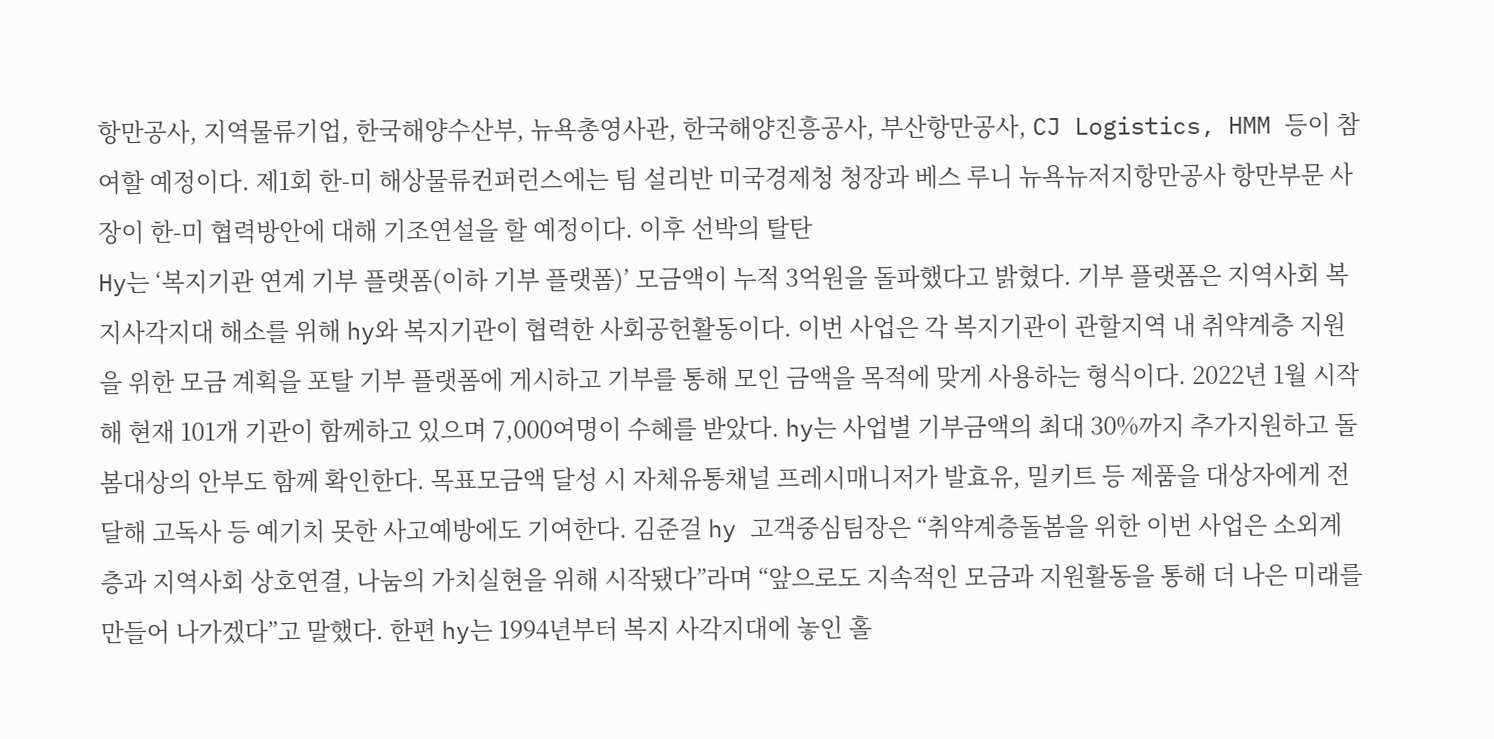항만공사, 지역물류기업, 한국해양수산부, 뉴욕총영사관, 한국해양진흥공사, 부산항만공사, CJ Logistics, HMM 등이 참여할 예정이다. 제1회 한-미 해상물류컨퍼런스에는 팀 설리반 미국경제청 청장과 베스 루니 뉴욕뉴저지항만공사 항만부문 사장이 한-미 협력방안에 대해 기조연설을 할 예정이다. 이후 선박의 탈탄
Hy는 ‘복지기관 연계 기부 플랫폼(이하 기부 플랫폼)’ 모금액이 누적 3억원을 돌파했다고 밝혔다. 기부 플랫폼은 지역사회 복지사각지대 해소를 위해 hy와 복지기관이 협력한 사회공헌활동이다. 이번 사업은 각 복지기관이 관할지역 내 취약계층 지원을 위한 모금 계획을 포탈 기부 플랫폼에 게시하고 기부를 통해 모인 금액을 목적에 맞게 사용하는 형식이다. 2022년 1월 시작해 현재 101개 기관이 함께하고 있으며 7,000여명이 수혜를 받았다. hy는 사업별 기부금액의 최대 30%까지 추가지원하고 돌봄대상의 안부도 함께 확인한다. 목표모금액 달성 시 자체유통채널 프레시매니저가 발효유, 밀키트 등 제품을 대상자에게 전달해 고독사 등 예기치 못한 사고예방에도 기여한다. 김준걸 hy 고객중심팀장은 “취약계층돌봄을 위한 이번 사업은 소외계층과 지역사회 상호연결, 나눔의 가치실현을 위해 시작됐다”라며 “앞으로도 지속적인 모금과 지원활동을 통해 더 나은 미래를 만들어 나가겠다”고 말했다. 한편 hy는 1994년부터 복지 사각지대에 놓인 홀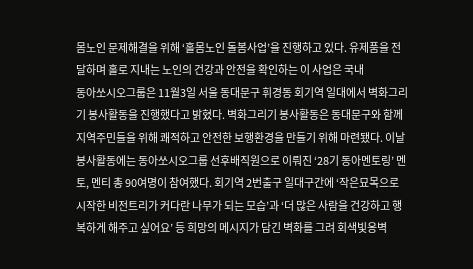몸노인 문제해결을 위해 ‘홀몸노인 돌봄사업’을 진행하고 있다. 유제품을 전달하며 홀로 지내는 노인의 건강과 안전을 확인하는 이 사업은 국내
동아쏘시오그룹은 11월3일 서울 동대문구 휘경동 회기역 일대에서 벽화그리기 봉사활동을 진행했다고 밝혔다. 벽화그리기 봉사활동은 동대문구와 함께 지역주민들을 위해 쾌적하고 안전한 보행환경을 만들기 위해 마련됐다. 이날 봉사활동에는 동아쏘시오그룹 선후배직원으로 이뤄진 ‘28기 동아멘토링’ 멘토, 멘티 총 90여명이 참여했다. 회기역 2번출구 일대구간에 ‘작은묘목으로 시작한 비전트리가 커다란 나무가 되는 모습’과 ‘더 많은 사람을 건강하고 행복하게 해주고 싶어요’ 등 희망의 메시지가 담긴 벽화를 그려 회색빛옹벽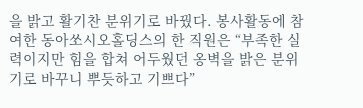을 밝고 활기찬 분위기로 바꿨다. 봉사활동에 참여한 동아쏘시오홀딩스의 한 직원은 “부족한 실력이지만 힘을 합쳐 어두웠던 옹벽을 밝은 분위기로 바꾸니 뿌듯하고 기쁘다”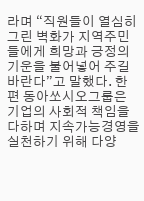라며 “직원들이 열심히 그린 벽화가 지역주민들에게 희망과 긍정의 기운을 불어넣어 주길 바란다”고 말했다. 한편 동아쏘시오그룹은 기업의 사회적 책임을 다하며 지속가능경영을 실천하기 위해 다양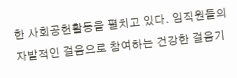한 사회공헌활동을 펼치고 있다. 임직원들의 자발적인 걸음으로 참여하는 건강한 걸음기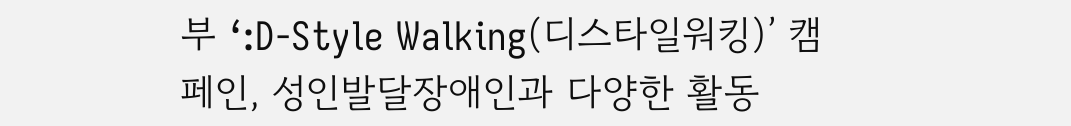부 ‘:D-Style Walking(디스타일워킹)’ 캠페인, 성인발달장애인과 다양한 활동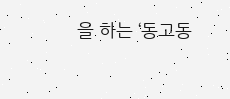을 하는 ‘동고동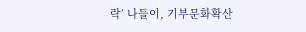락’ 나들이, 기부문화확산